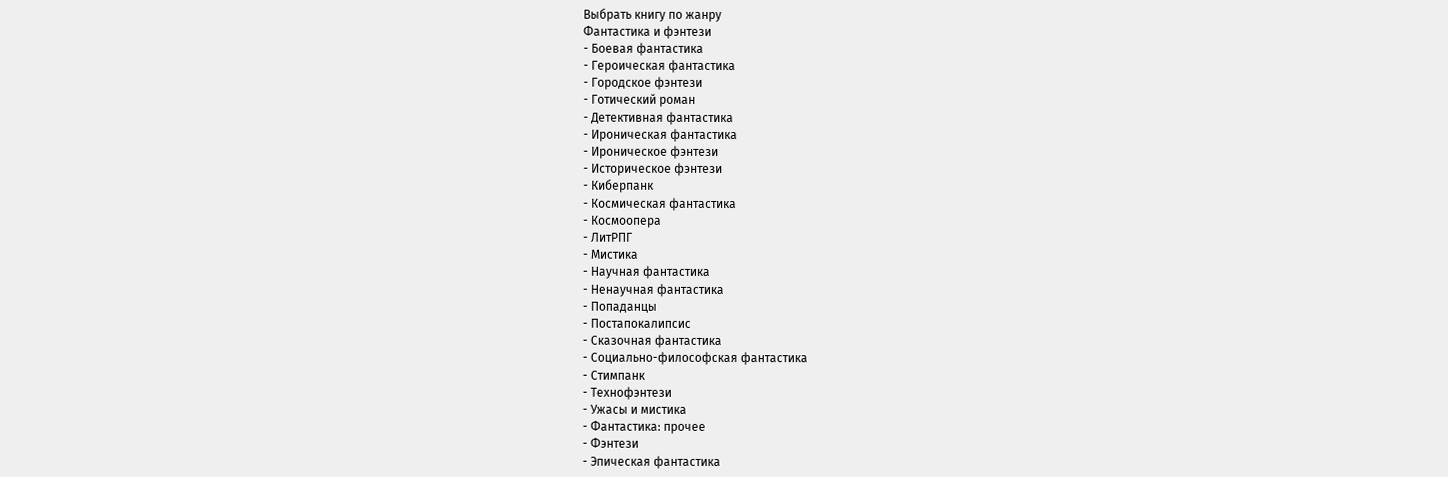Выбрать книгу по жанру
Фантастика и фэнтези
- Боевая фантастика
- Героическая фантастика
- Городское фэнтези
- Готический роман
- Детективная фантастика
- Ироническая фантастика
- Ироническое фэнтези
- Историческое фэнтези
- Киберпанк
- Космическая фантастика
- Космоопера
- ЛитРПГ
- Мистика
- Научная фантастика
- Ненаучная фантастика
- Попаданцы
- Постапокалипсис
- Сказочная фантастика
- Социально-философская фантастика
- Стимпанк
- Технофэнтези
- Ужасы и мистика
- Фантастика: прочее
- Фэнтези
- Эпическая фантастика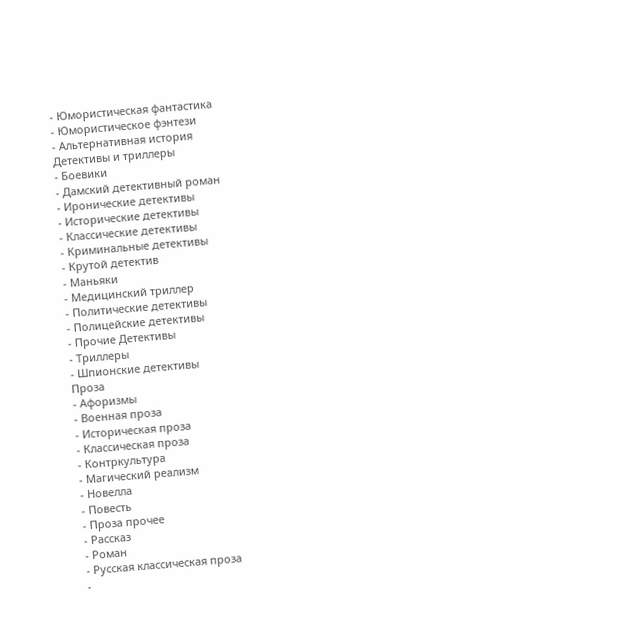- Юмористическая фантастика
- Юмористическое фэнтези
- Альтернативная история
Детективы и триллеры
- Боевики
- Дамский детективный роман
- Иронические детективы
- Исторические детективы
- Классические детективы
- Криминальные детективы
- Крутой детектив
- Маньяки
- Медицинский триллер
- Политические детективы
- Полицейские детективы
- Прочие Детективы
- Триллеры
- Шпионские детективы
Проза
- Афоризмы
- Военная проза
- Историческая проза
- Классическая проза
- Контркультура
- Магический реализм
- Новелла
- Повесть
- Проза прочее
- Рассказ
- Роман
- Русская классическая проза
-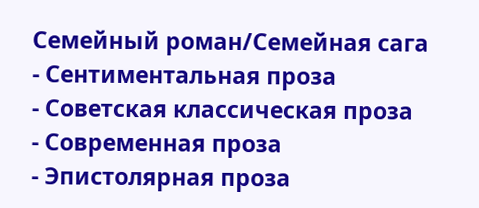Семейный роман/Семейная сага
- Сентиментальная проза
- Советская классическая проза
- Современная проза
- Эпистолярная проза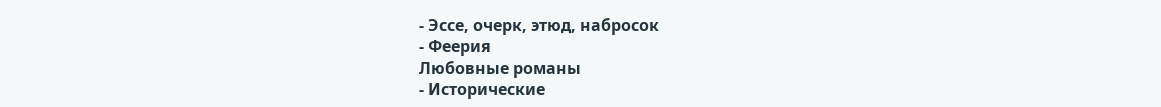- Эссе, очерк, этюд, набросок
- Феерия
Любовные романы
- Исторические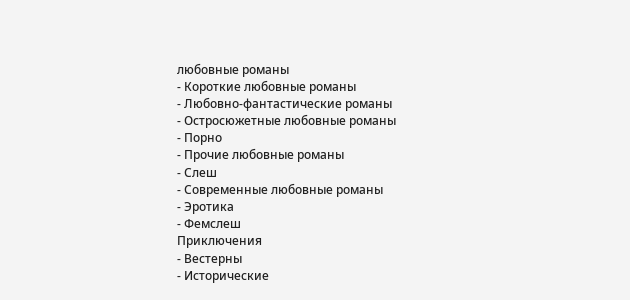любовные романы
- Короткие любовные романы
- Любовно-фантастические романы
- Остросюжетные любовные романы
- Порно
- Прочие любовные романы
- Слеш
- Современные любовные романы
- Эротика
- Фемслеш
Приключения
- Вестерны
- Исторические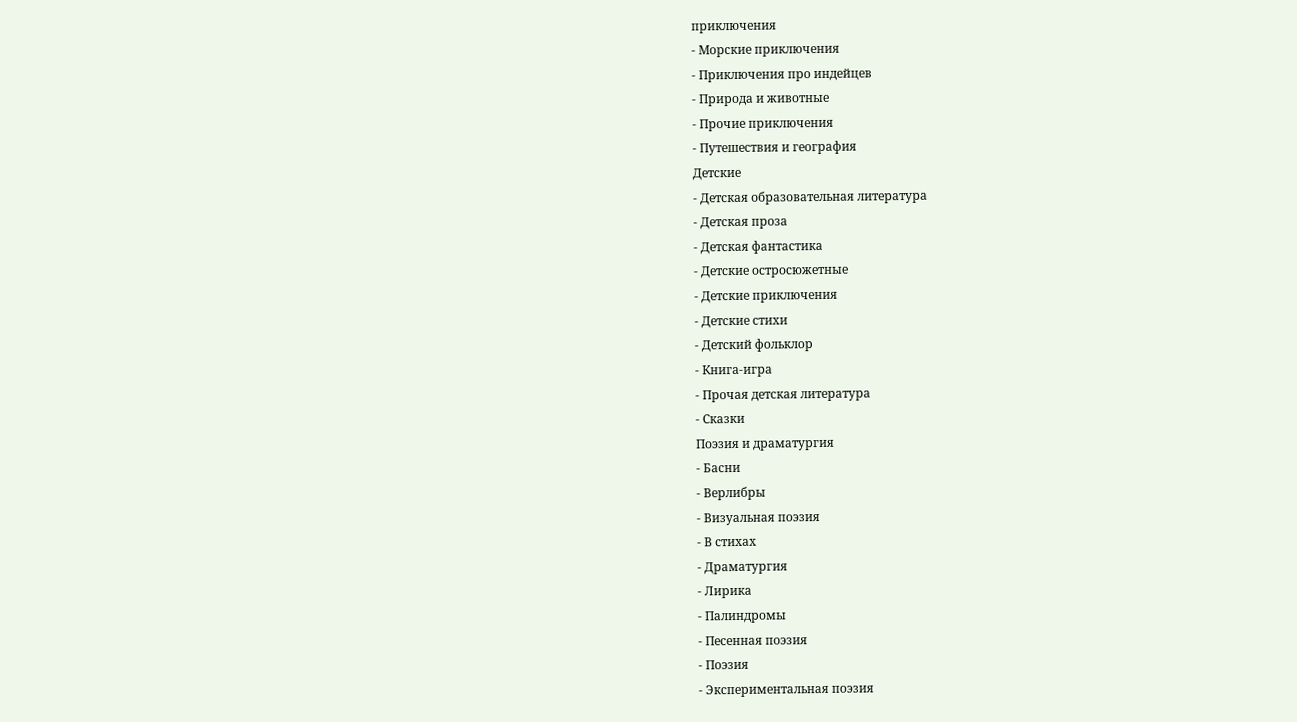приключения
- Морские приключения
- Приключения про индейцев
- Природа и животные
- Прочие приключения
- Путешествия и география
Детские
- Детская образовательная литература
- Детская проза
- Детская фантастика
- Детские остросюжетные
- Детские приключения
- Детские стихи
- Детский фольклор
- Книга-игра
- Прочая детская литература
- Сказки
Поэзия и драматургия
- Басни
- Верлибры
- Визуальная поэзия
- В стихах
- Драматургия
- Лирика
- Палиндромы
- Песенная поэзия
- Поэзия
- Экспериментальная поэзия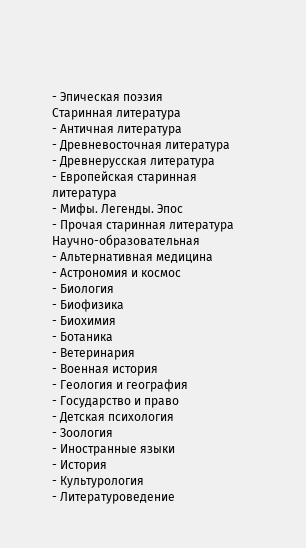- Эпическая поэзия
Старинная литература
- Античная литература
- Древневосточная литература
- Древнерусская литература
- Европейская старинная литература
- Мифы. Легенды. Эпос
- Прочая старинная литература
Научно-образовательная
- Альтернативная медицина
- Астрономия и космос
- Биология
- Биофизика
- Биохимия
- Ботаника
- Ветеринария
- Военная история
- Геология и география
- Государство и право
- Детская психология
- Зоология
- Иностранные языки
- История
- Культурология
- Литературоведение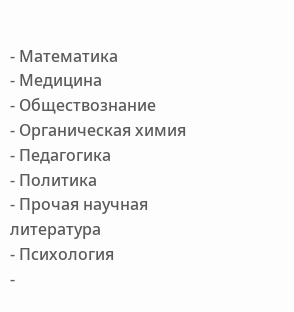- Математика
- Медицина
- Обществознание
- Органическая химия
- Педагогика
- Политика
- Прочая научная литература
- Психология
-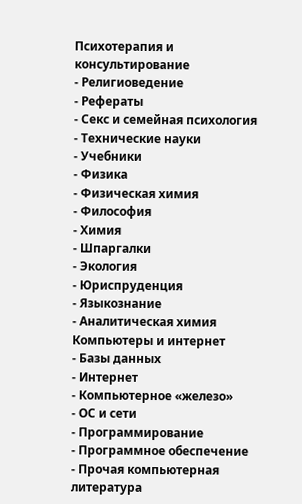Психотерапия и консультирование
- Религиоведение
- Рефераты
- Секс и семейная психология
- Технические науки
- Учебники
- Физика
- Физическая химия
- Философия
- Химия
- Шпаргалки
- Экология
- Юриспруденция
- Языкознание
- Аналитическая химия
Компьютеры и интернет
- Базы данных
- Интернет
- Компьютерное «железо»
- ОС и сети
- Программирование
- Программное обеспечение
- Прочая компьютерная литература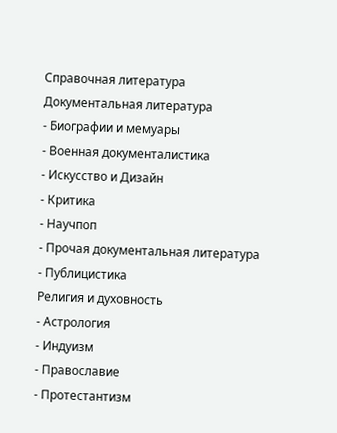Справочная литература
Документальная литература
- Биографии и мемуары
- Военная документалистика
- Искусство и Дизайн
- Критика
- Научпоп
- Прочая документальная литература
- Публицистика
Религия и духовность
- Астрология
- Индуизм
- Православие
- Протестантизм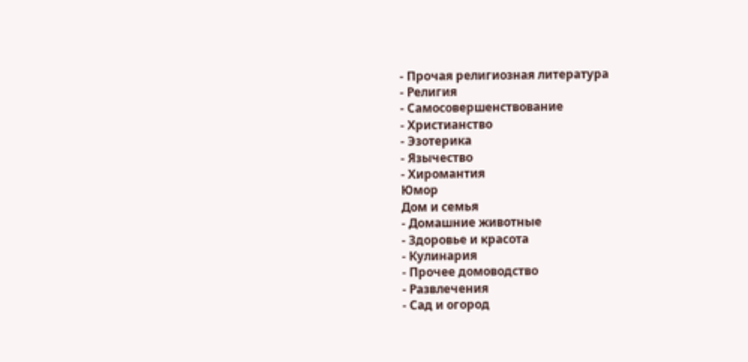- Прочая религиозная литература
- Религия
- Самосовершенствование
- Христианство
- Эзотерика
- Язычество
- Хиромантия
Юмор
Дом и семья
- Домашние животные
- Здоровье и красота
- Кулинария
- Прочее домоводство
- Развлечения
- Сад и огород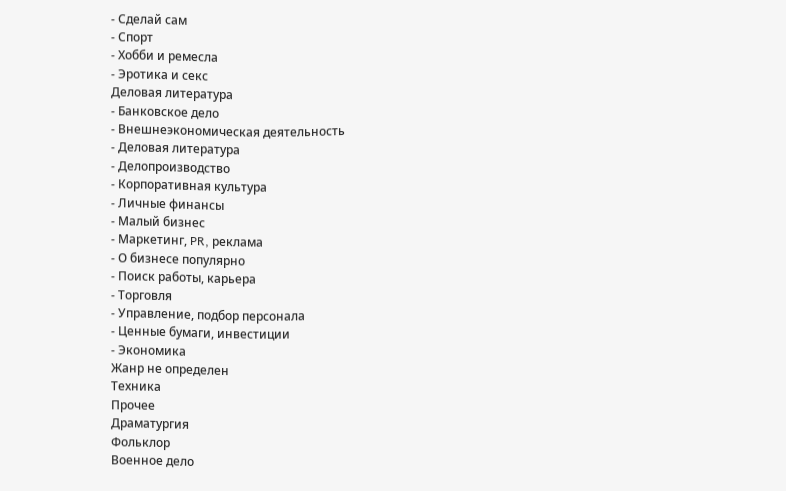- Сделай сам
- Спорт
- Хобби и ремесла
- Эротика и секс
Деловая литература
- Банковское дело
- Внешнеэкономическая деятельность
- Деловая литература
- Делопроизводство
- Корпоративная культура
- Личные финансы
- Малый бизнес
- Маркетинг, PR, реклама
- О бизнесе популярно
- Поиск работы, карьера
- Торговля
- Управление, подбор персонала
- Ценные бумаги, инвестиции
- Экономика
Жанр не определен
Техника
Прочее
Драматургия
Фольклор
Военное дело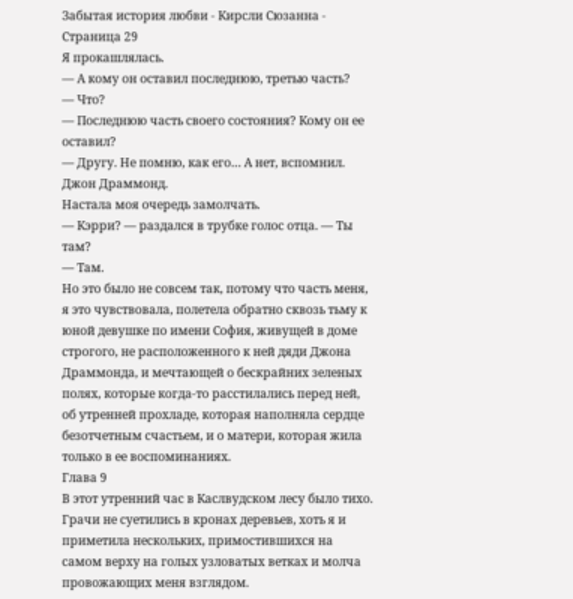Забытая история любви - Кирсли Сюзанна - Страница 29
Я прокашлялась.
— А кому он оставил последнюю, третью часть?
— Что?
— Последнюю часть своего состояния? Кому он ее оставил?
— Другу. Не помню, как его… А нет, вспомнил. Джон Драммонд.
Настала моя очередь замолчать.
— Кэрри? — раздался в трубке голос отца. — Ты там?
— Там.
Но это было не совсем так, потому что часть меня, я это чувствовала, полетела обратно сквозь тьму к юной девушке по имени София, живущей в доме строгого, не расположенного к ней дяди Джона Драммонда, и мечтающей о бескрайних зеленых полях, которые когда-то расстилались перед ней, об утренней прохладе, которая наполняла сердце безотчетным счастьем, и о матери, которая жила только в ее воспоминаниях.
Глава 9
В этот утренний час в Каслвудском лесу было тихо. Грачи не суетились в кронах деревьев, хоть я и приметила нескольких, примостившихся на самом верху на голых узловатых ветках и молча провожающих меня взглядом.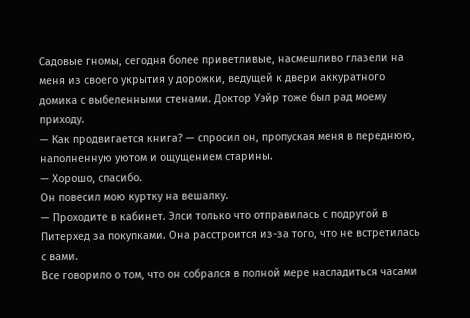Садовые гномы, сегодня более приветливые, насмешливо глазели на меня из своего укрытия у дорожки, ведущей к двери аккуратного домика с выбеленными стенами. Доктор Уэйр тоже был рад моему приходу.
— Как продвигается книга? — спросил он, пропуская меня в переднюю, наполненную уютом и ощущением старины.
— Хорошо, спасибо.
Он повесил мою куртку на вешалку.
— Проходите в кабинет. Элси только что отправилась с подругой в Питерхед за покупками. Она расстроится из-за того, что не встретилась с вами.
Все говорило о том, что он собрался в полной мере насладиться часами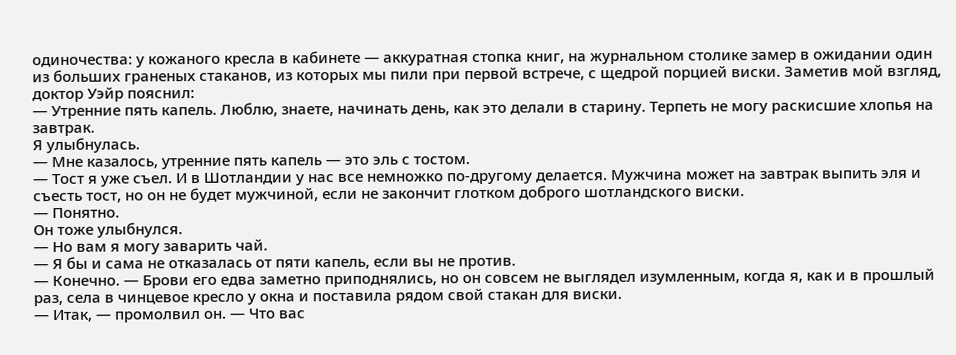одиночества: у кожаного кресла в кабинете — аккуратная стопка книг, на журнальном столике замер в ожидании один из больших граненых стаканов, из которых мы пили при первой встрече, с щедрой порцией виски. Заметив мой взгляд, доктор Уэйр пояснил:
— Утренние пять капель. Люблю, знаете, начинать день, как это делали в старину. Терпеть не могу раскисшие хлопья на завтрак.
Я улыбнулась.
— Мне казалось, утренние пять капель — это эль с тостом.
— Тост я уже съел. И в Шотландии у нас все немножко по-другому делается. Мужчина может на завтрак выпить эля и съесть тост, но он не будет мужчиной, если не закончит глотком доброго шотландского виски.
— Понятно.
Он тоже улыбнулся.
— Но вам я могу заварить чай.
— Я бы и сама не отказалась от пяти капель, если вы не против.
— Конечно. — Брови его едва заметно приподнялись, но он совсем не выглядел изумленным, когда я, как и в прошлый раз, села в чинцевое кресло у окна и поставила рядом свой стакан для виски.
— Итак, — промолвил он. — Что вас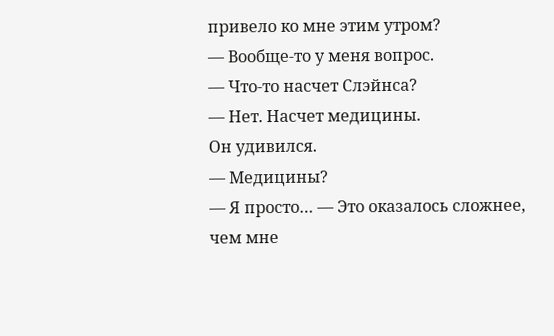привело ко мне этим утром?
— Вообще-то у меня вопрос.
— Что-то насчет Слэйнса?
— Нет. Насчет медицины.
Он удивился.
— Медицины?
— Я просто… — Это оказалось сложнее, чем мне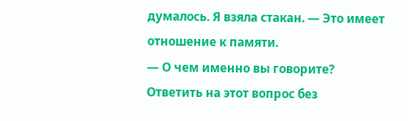думалось. Я взяла стакан. — Это имеет отношение к памяти.
— О чем именно вы говорите?
Ответить на этот вопрос без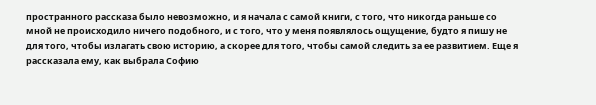пространного рассказа было невозможно, и я начала с самой книги, с того, что никогда раньше со мной не происходило ничего подобного, и с того, что у меня появлялось ощущение, будто я пишу не для того, чтобы излагать свою историю, а скорее для того, чтобы самой следить за ее развитием. Еще я рассказала ему, как выбрала Софию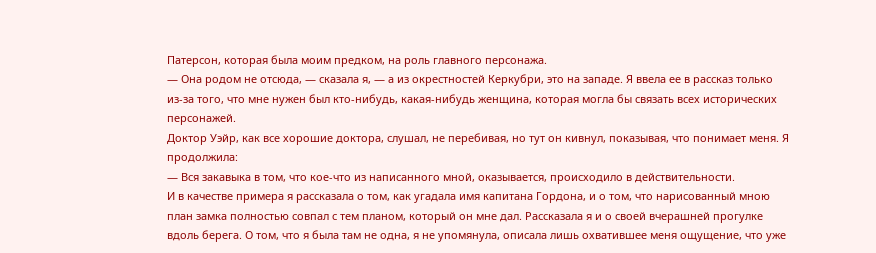Патерсон, которая была моим предком, на роль главного персонажа.
— Она родом не отсюда, — сказала я, — а из окрестностей Керкубри, это на западе. Я ввела ее в рассказ только из-за того, что мне нужен был кто-нибудь, какая-нибудь женщина, которая могла бы связать всех исторических персонажей.
Доктор Уэйр, как все хорошие доктора, слушал, не перебивая, но тут он кивнул, показывая, что понимает меня. Я продолжила:
— Вся закавыка в том, что кое-что из написанного мной, оказывается, происходило в действительности.
И в качестве примера я рассказала о том, как угадала имя капитана Гордона, и о том, что нарисованный мною план замка полностью совпал с тем планом, который он мне дал. Рассказала я и о своей вчерашней прогулке вдоль берега. О том, что я была там не одна, я не упомянула, описала лишь охватившее меня ощущение, что уже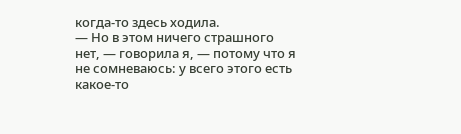когда-то здесь ходила.
— Но в этом ничего страшного нет, — говорила я, — потому что я не сомневаюсь: у всего этого есть какое-то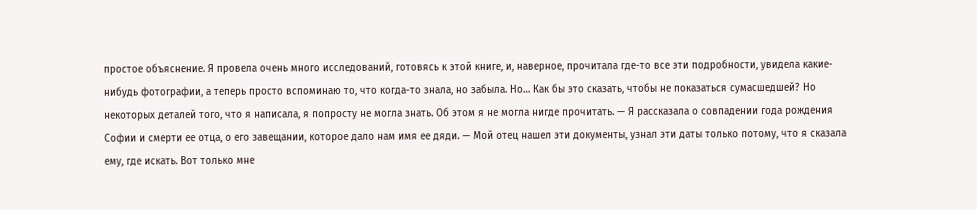простое объяснение. Я провела очень много исследований, готовясь к этой книге, и, наверное, прочитала где-то все эти подробности, увидела какие-нибудь фотографии, а теперь просто вспоминаю то, что когда-то знала, но забыла. Но… Как бы это сказать, чтобы не показаться сумасшедшей? Но некоторых деталей того, что я написала, я попросту не могла знать. Об этом я не могла нигде прочитать. — Я рассказала о совпадении года рождения Софии и смерти ее отца, о его завещании, которое дало нам имя ее дяди. — Мой отец нашел эти документы, узнал эти даты только потому, что я сказала ему, где искать. Вот только мне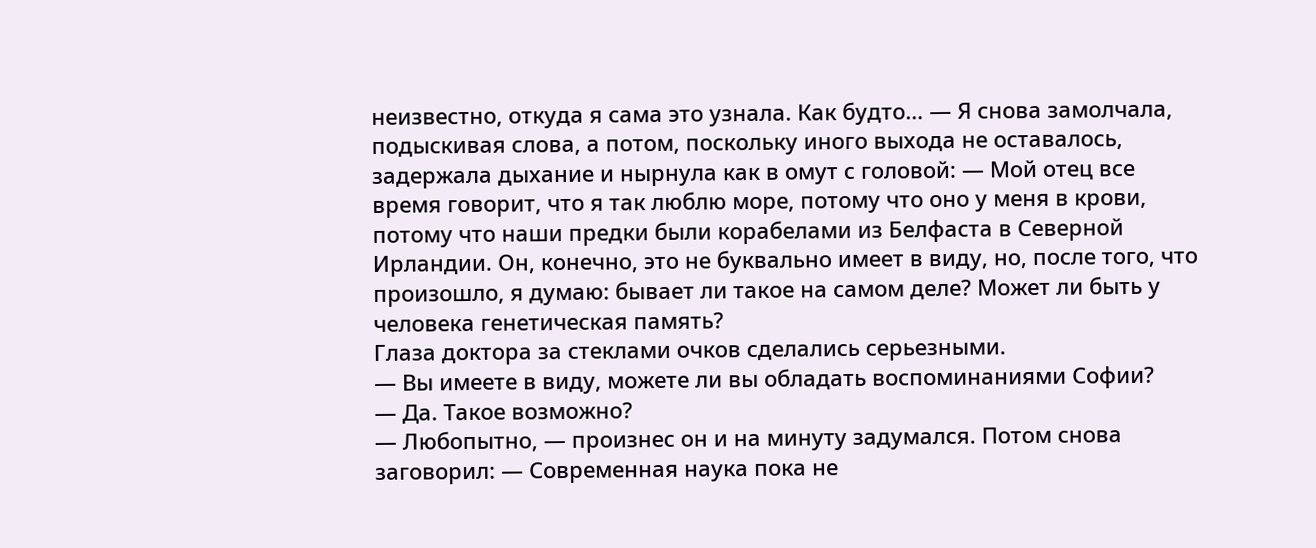неизвестно, откуда я сама это узнала. Как будто… — Я снова замолчала, подыскивая слова, а потом, поскольку иного выхода не оставалось, задержала дыхание и нырнула как в омут с головой: — Мой отец все время говорит, что я так люблю море, потому что оно у меня в крови, потому что наши предки были корабелами из Белфаста в Северной Ирландии. Он, конечно, это не буквально имеет в виду, но, после того, что произошло, я думаю: бывает ли такое на самом деле? Может ли быть у человека генетическая память?
Глаза доктора за стеклами очков сделались серьезными.
— Вы имеете в виду, можете ли вы обладать воспоминаниями Софии?
— Да. Такое возможно?
— Любопытно, — произнес он и на минуту задумался. Потом снова заговорил: — Современная наука пока не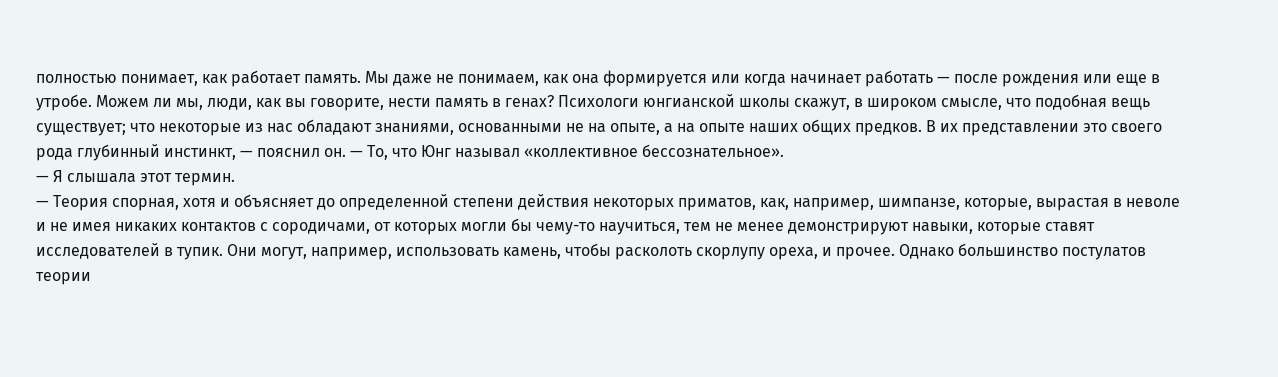полностью понимает, как работает память. Мы даже не понимаем, как она формируется или когда начинает работать — после рождения или еще в утробе. Можем ли мы, люди, как вы говорите, нести память в генах? Психологи юнгианской школы скажут, в широком смысле, что подобная вещь существует; что некоторые из нас обладают знаниями, основанными не на опыте, а на опыте наших общих предков. В их представлении это своего рода глубинный инстинкт, — пояснил он. — То, что Юнг называл «коллективное бессознательное».
— Я слышала этот термин.
— Теория спорная, хотя и объясняет до определенной степени действия некоторых приматов, как, например, шимпанзе, которые, вырастая в неволе и не имея никаких контактов с сородичами, от которых могли бы чему-то научиться, тем не менее демонстрируют навыки, которые ставят исследователей в тупик. Они могут, например, использовать камень, чтобы расколоть скорлупу ореха, и прочее. Однако большинство постулатов теории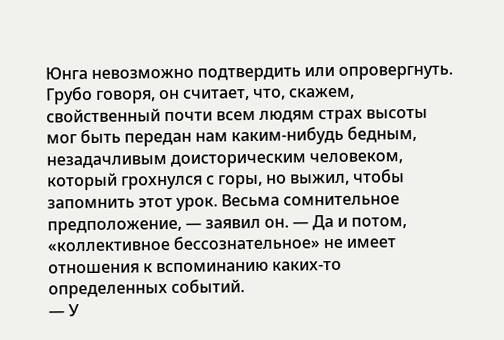Юнга невозможно подтвердить или опровергнуть. Грубо говоря, он считает, что, скажем, свойственный почти всем людям страх высоты мог быть передан нам каким-нибудь бедным, незадачливым доисторическим человеком, который грохнулся с горы, но выжил, чтобы запомнить этот урок. Весьма сомнительное предположение, — заявил он. — Да и потом, «коллективное бессознательное» не имеет отношения к вспоминанию каких-то определенных событий.
— У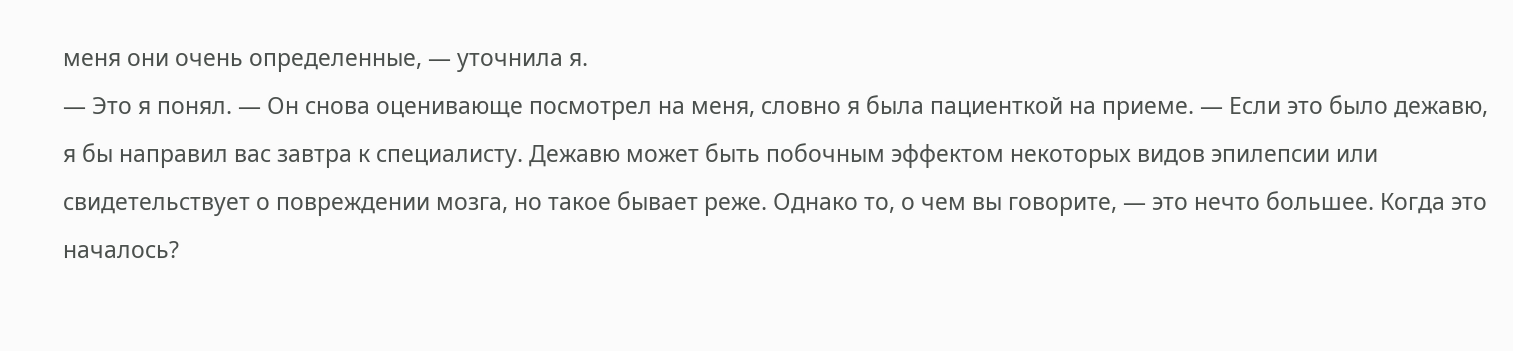меня они очень определенные, — уточнила я.
— Это я понял. — Он снова оценивающе посмотрел на меня, словно я была пациенткой на приеме. — Если это было дежавю, я бы направил вас завтра к специалисту. Дежавю может быть побочным эффектом некоторых видов эпилепсии или свидетельствует о повреждении мозга, но такое бывает реже. Однако то, о чем вы говорите, — это нечто большее. Когда это началось?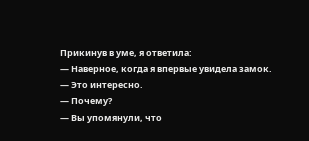Прикинув в уме, я ответила:
— Наверное, когда я впервые увидела замок.
— Это интересно.
— Почему?
— Вы упомянули, что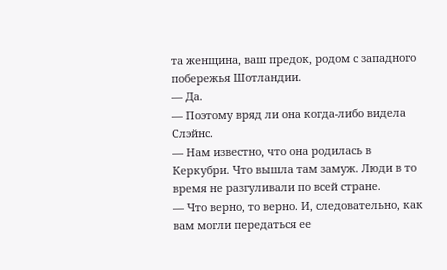та женщина, ваш предок, родом с западного побережья Шотландии.
— Да.
— Поэтому вряд ли она когда-либо видела Слэйнс.
— Нам известно, что она родилась в Керкубри. Что вышла там замуж. Люди в то время не разгуливали по всей стране.
— Что верно, то верно. И, следовательно, как вам могли передаться ее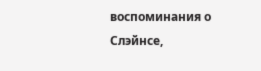воспоминания о Слэйнсе,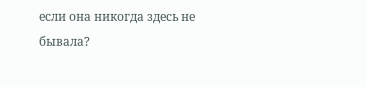если она никогда здесь не бывала?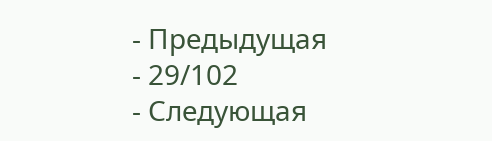- Предыдущая
- 29/102
- Следующая